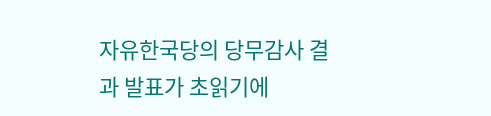자유한국당의 당무감사 결과 발표가 초읽기에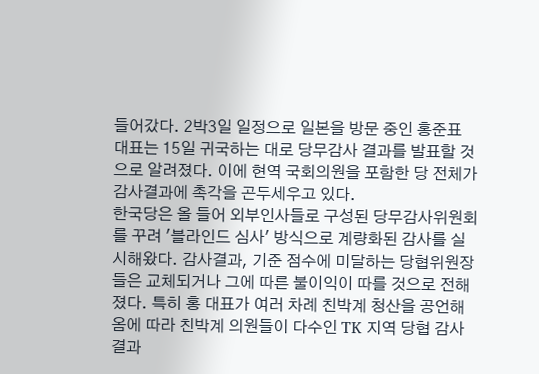들어갔다. 2박3일 일정으로 일본을 방문 중인 홍준표 대표는 15일 귀국하는 대로 당무감사 결과를 발표할 것으로 알려졌다. 이에 현역 국회의원을 포함한 당 전체가 감사결과에 촉각을 곤두세우고 있다.
한국당은 올 들어 외부인사들로 구성된 당무감사위원회를 꾸려 '블라인드 심사' 방식으로 계량화된 감사를 실시해왔다. 감사결과, 기준 점수에 미달하는 당협위원장들은 교체되거나 그에 따른 불이익이 따를 것으로 전해졌다. 특히 홍 대표가 여러 차례 친박계 청산을 공언해옴에 따라 친박계 의원들이 다수인 TK 지역 당협 감사결과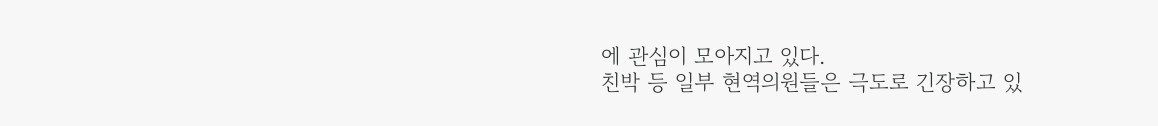에 관심이 모아지고 있다.
친박 등 일부 현역의원들은 극도로 긴장하고 있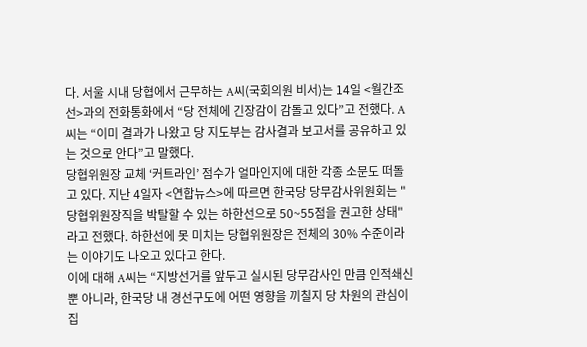다. 서울 시내 당협에서 근무하는 A씨(국회의원 비서)는 14일 <월간조선>과의 전화통화에서 “당 전체에 긴장감이 감돌고 있다”고 전했다. A씨는 “이미 결과가 나왔고 당 지도부는 감사결과 보고서를 공유하고 있는 것으로 안다”고 말했다.
당협위원장 교체 ‘커트라인’ 점수가 얼마인지에 대한 각종 소문도 떠돌고 있다. 지난 4일자 <연합뉴스>에 따르면 한국당 당무감사위원회는 "당협위원장직을 박탈할 수 있는 하한선으로 50~55점을 권고한 상태"라고 전했다. 하한선에 못 미치는 당협위원장은 전체의 30% 수준이라는 이야기도 나오고 있다고 한다.
이에 대해 A씨는 “지방선거를 앞두고 실시된 당무감사인 만큼 인적쇄신 뿐 아니라, 한국당 내 경선구도에 어떤 영향을 끼칠지 당 차원의 관심이 집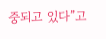중되고 있다”고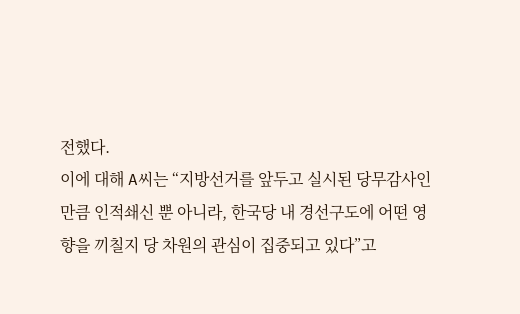전했다.
이에 대해 A씨는 “지방선거를 앞두고 실시된 당무감사인 만큼 인적쇄신 뿐 아니라, 한국당 내 경선구도에 어떤 영향을 끼칠지 당 차원의 관심이 집중되고 있다”고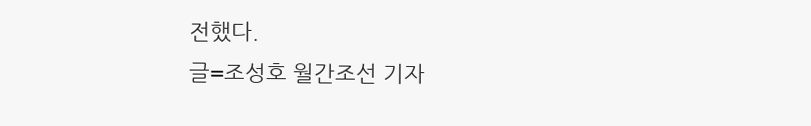전했다.
글=조성호 월간조선 기자